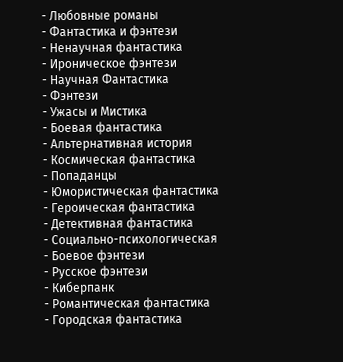- Любовные романы
- Фантастика и фэнтези
- Ненаучная фантастика
- Ироническое фэнтези
- Научная Фантастика
- Фэнтези
- Ужасы и Мистика
- Боевая фантастика
- Альтернативная история
- Космическая фантастика
- Попаданцы
- Юмористическая фантастика
- Героическая фантастика
- Детективная фантастика
- Социально-психологическая
- Боевое фэнтези
- Русское фэнтези
- Киберпанк
- Романтическая фантастика
- Городская фантастика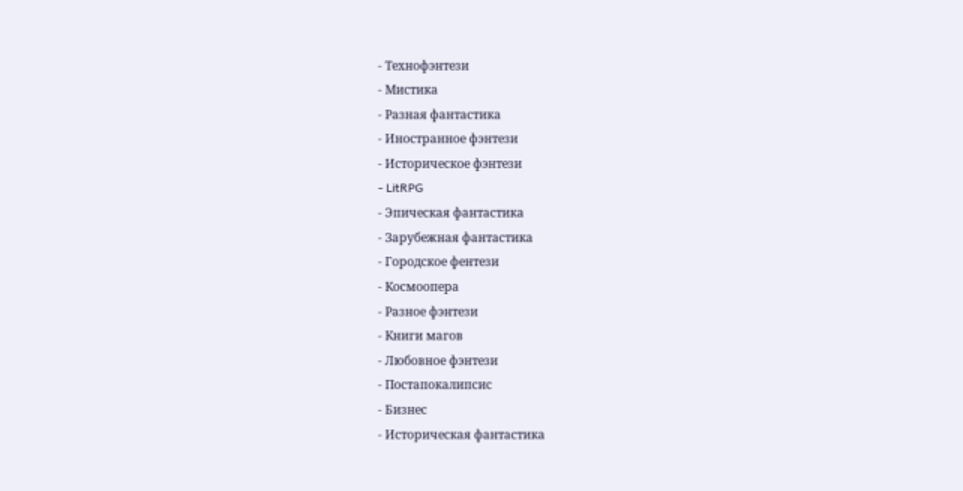- Технофэнтези
- Мистика
- Разная фантастика
- Иностранное фэнтези
- Историческое фэнтези
- LitRPG
- Эпическая фантастика
- Зарубежная фантастика
- Городское фентези
- Космоопера
- Разное фэнтези
- Книги магов
- Любовное фэнтези
- Постапокалипсис
- Бизнес
- Историческая фантастика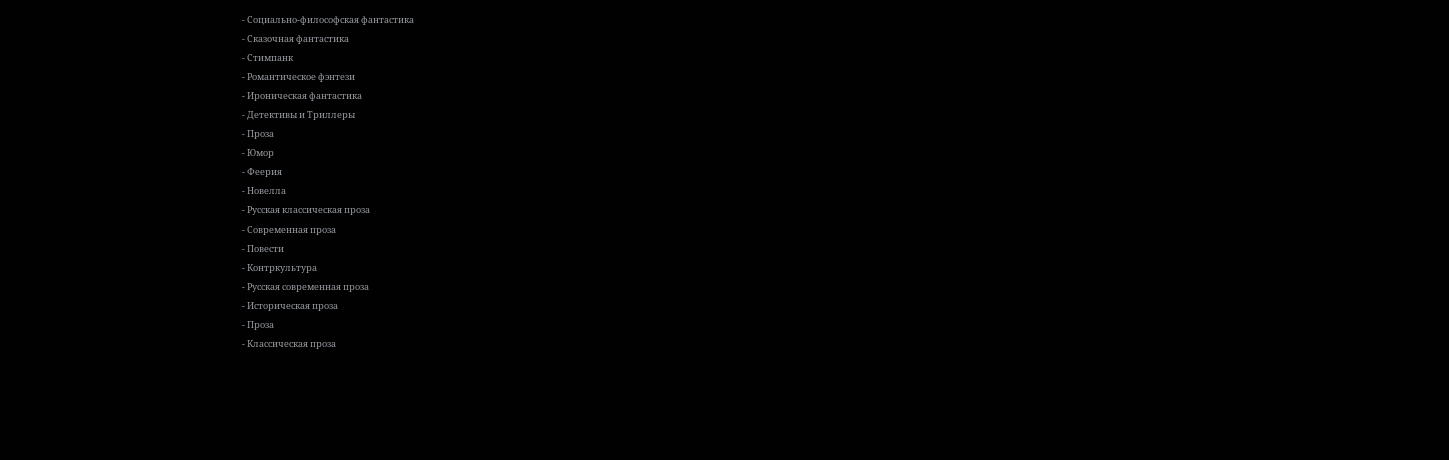- Социально-философская фантастика
- Сказочная фантастика
- Стимпанк
- Романтическое фэнтези
- Ироническая фантастика
- Детективы и Триллеры
- Проза
- Юмор
- Феерия
- Новелла
- Русская классическая проза
- Современная проза
- Повести
- Контркультура
- Русская современная проза
- Историческая проза
- Проза
- Классическая проза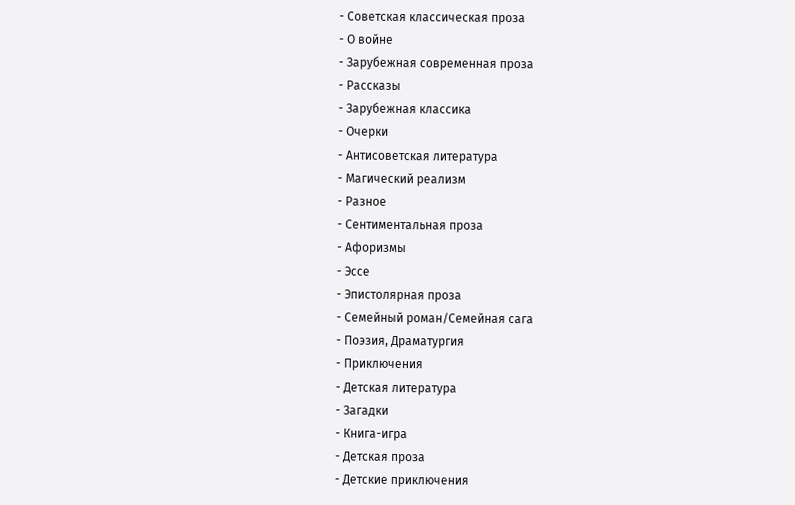- Советская классическая проза
- О войне
- Зарубежная современная проза
- Рассказы
- Зарубежная классика
- Очерки
- Антисоветская литература
- Магический реализм
- Разное
- Сентиментальная проза
- Афоризмы
- Эссе
- Эпистолярная проза
- Семейный роман/Семейная сага
- Поэзия, Драматургия
- Приключения
- Детская литература
- Загадки
- Книга-игра
- Детская проза
- Детские приключения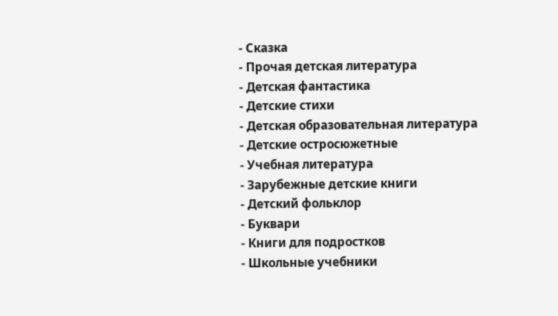- Сказка
- Прочая детская литература
- Детская фантастика
- Детские стихи
- Детская образовательная литература
- Детские остросюжетные
- Учебная литература
- Зарубежные детские книги
- Детский фольклор
- Буквари
- Книги для подростков
- Школьные учебники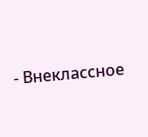- Внеклассное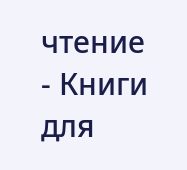чтение
- Книги для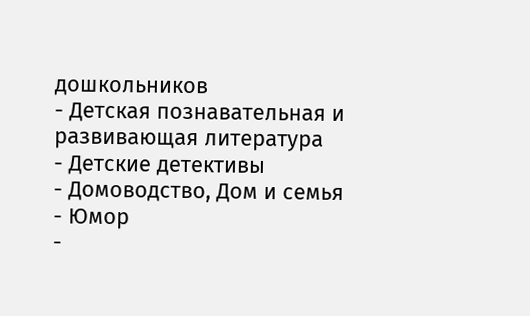дошкольников
- Детская познавательная и развивающая литература
- Детские детективы
- Домоводство, Дом и семья
- Юмор
-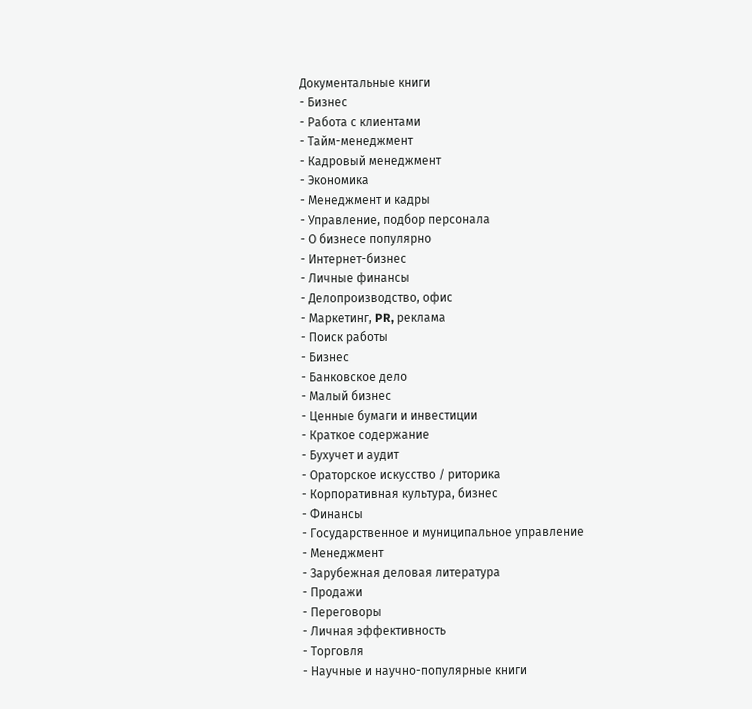Документальные книги
- Бизнес
- Работа с клиентами
- Тайм-менеджмент
- Кадровый менеджмент
- Экономика
- Менеджмент и кадры
- Управление, подбор персонала
- О бизнесе популярно
- Интернет-бизнес
- Личные финансы
- Делопроизводство, офис
- Маркетинг, PR, реклама
- Поиск работы
- Бизнес
- Банковское дело
- Малый бизнес
- Ценные бумаги и инвестиции
- Краткое содержание
- Бухучет и аудит
- Ораторское искусство / риторика
- Корпоративная культура, бизнес
- Финансы
- Государственное и муниципальное управление
- Менеджмент
- Зарубежная деловая литература
- Продажи
- Переговоры
- Личная эффективность
- Торговля
- Научные и научно-популярные книги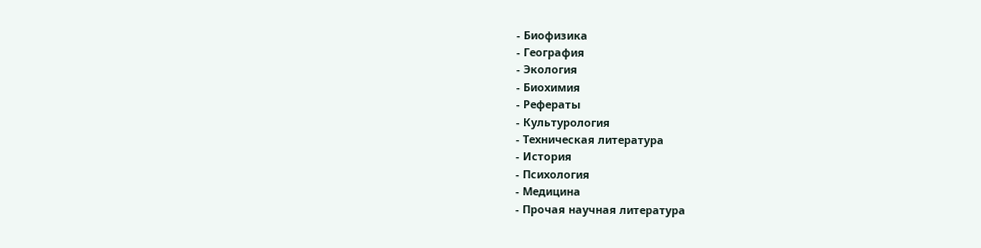- Биофизика
- География
- Экология
- Биохимия
- Рефераты
- Культурология
- Техническая литература
- История
- Психология
- Медицина
- Прочая научная литература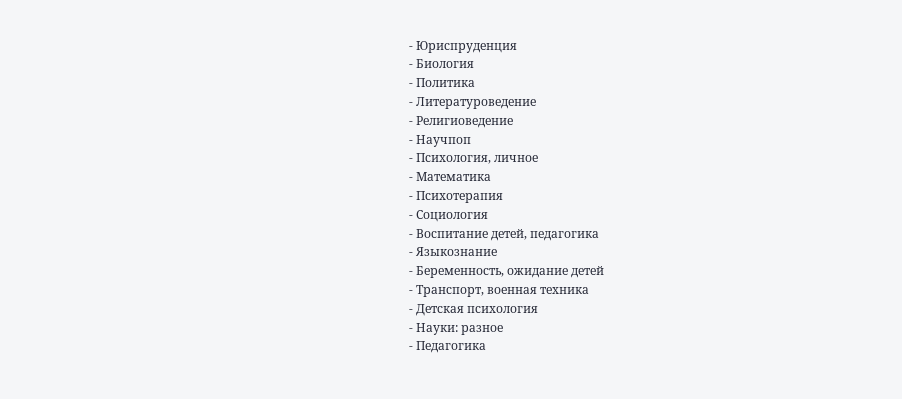- Юриспруденция
- Биология
- Политика
- Литературоведение
- Религиоведение
- Научпоп
- Психология, личное
- Математика
- Психотерапия
- Социология
- Воспитание детей, педагогика
- Языкознание
- Беременность, ожидание детей
- Транспорт, военная техника
- Детская психология
- Науки: разное
- Педагогика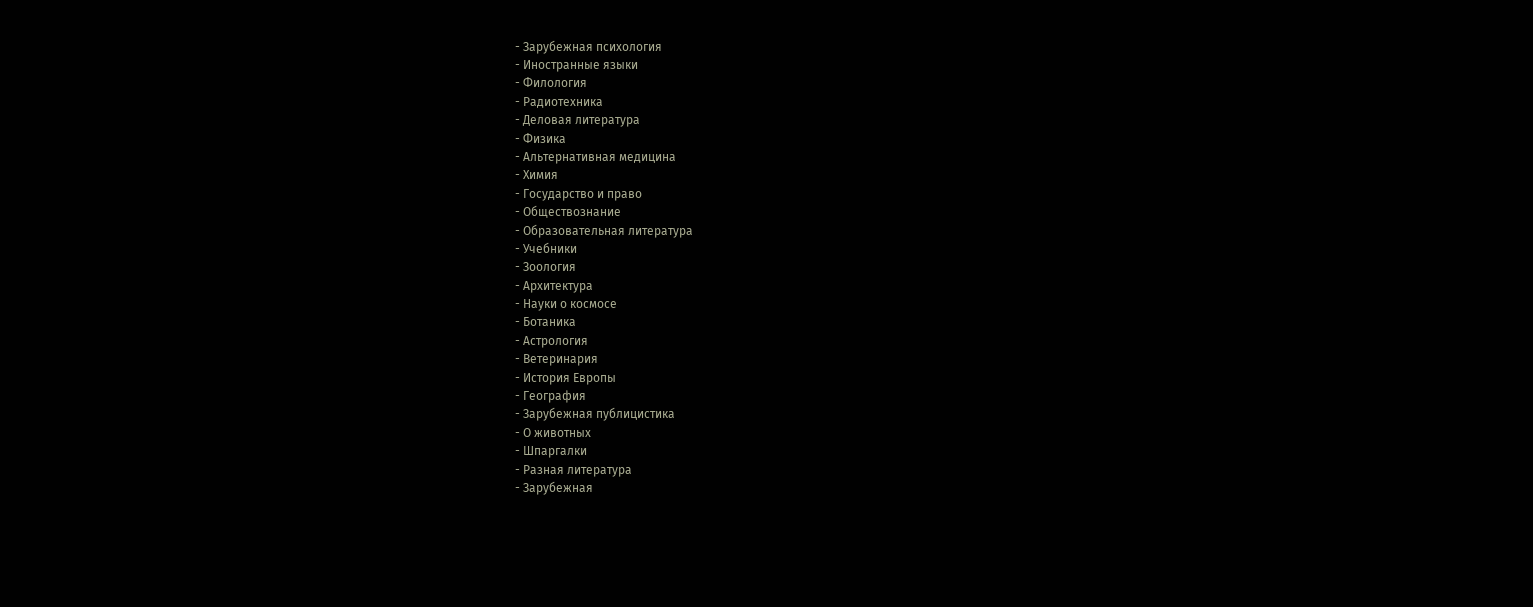- Зарубежная психология
- Иностранные языки
- Филология
- Радиотехника
- Деловая литература
- Физика
- Альтернативная медицина
- Химия
- Государство и право
- Обществознание
- Образовательная литература
- Учебники
- Зоология
- Архитектура
- Науки о космосе
- Ботаника
- Астрология
- Ветеринария
- История Европы
- География
- Зарубежная публицистика
- О животных
- Шпаргалки
- Разная литература
- Зарубежная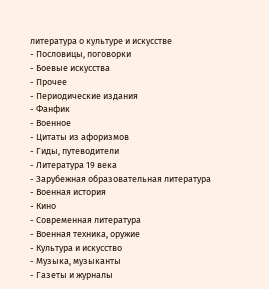литература о культуре и искусстве
- Пословицы, поговорки
- Боевые искусства
- Прочее
- Периодические издания
- Фанфик
- Военное
- Цитаты из афоризмов
- Гиды, путеводители
- Литература 19 века
- Зарубежная образовательная литература
- Военная история
- Кино
- Современная литература
- Военная техника, оружие
- Культура и искусство
- Музыка, музыканты
- Газеты и журналы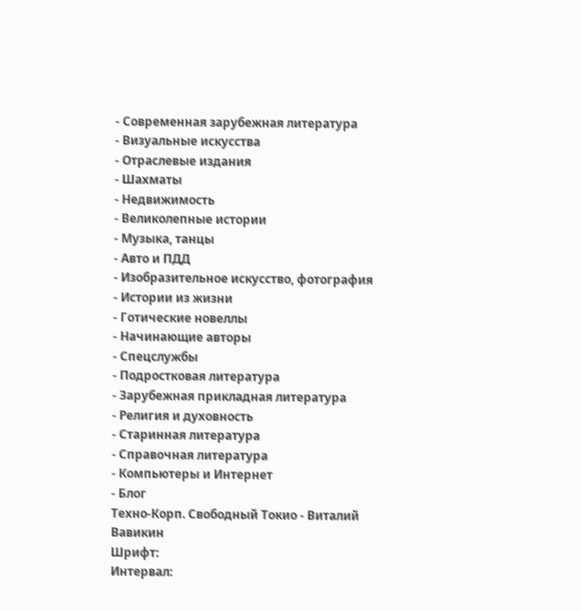- Современная зарубежная литература
- Визуальные искусства
- Отраслевые издания
- Шахматы
- Недвижимость
- Великолепные истории
- Музыка, танцы
- Авто и ПДД
- Изобразительное искусство, фотография
- Истории из жизни
- Готические новеллы
- Начинающие авторы
- Спецслужбы
- Подростковая литература
- Зарубежная прикладная литература
- Религия и духовность
- Старинная литература
- Справочная литература
- Компьютеры и Интернет
- Блог
Техно-Корп. Свободный Токио - Виталий Вавикин
Шрифт:
Интервал: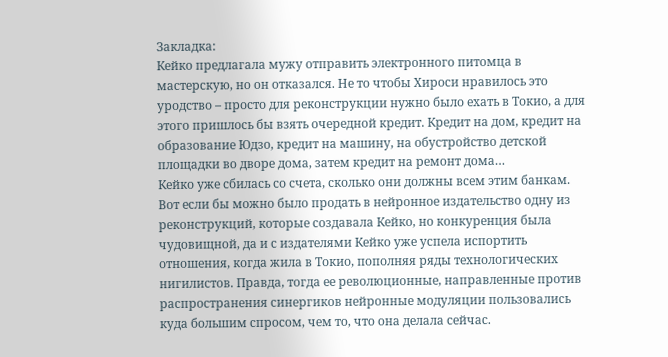Закладка:
Кейко предлагала мужу отправить электронного питомца в мастерскую, но он отказался. Не то чтобы Хироси нравилось это уродство – просто для реконструкции нужно было ехать в Токио, а для этого пришлось бы взять очередной кредит. Кредит на дом, кредит на образование Юдзо, кредит на машину, на обустройство детской площадки во дворе дома, затем кредит на ремонт дома…
Кейко уже сбилась со счета, сколько они должны всем этим банкам. Вот если бы можно было продать в нейронное издательство одну из реконструкций, которые создавала Кейко, но конкуренция была чудовищной, да и с издателями Кейко уже успела испортить отношения, когда жила в Токио, пополняя ряды технологических нигилистов. Правда, тогда ее революционные, направленные против распространения синергиков нейронные модуляции пользовались куда большим спросом, чем то, что она делала сейчас.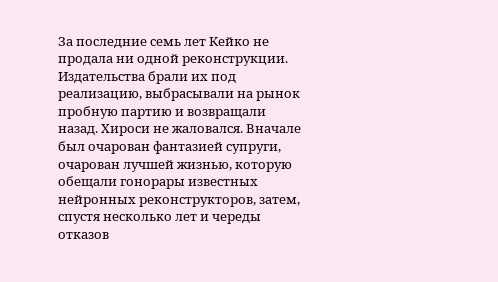За последние семь лет Кейко не продала ни одной реконструкции. Издательства брали их под реализацию, выбрасывали на рынок пробную партию и возвращали назад. Хироси не жаловался. Вначале был очарован фантазией супруги, очарован лучшей жизнью, которую обещали гонорары известных нейронных реконструкторов, затем, спустя несколько лет и череды отказов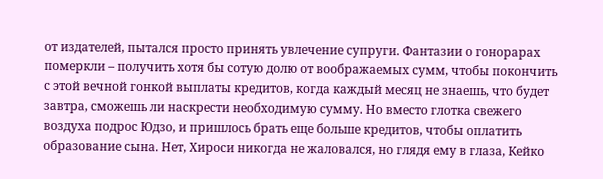от издателей, пытался просто принять увлечение супруги. Фантазии о гонорарах померкли – получить хотя бы сотую долю от воображаемых сумм, чтобы покончить с этой вечной гонкой выплаты кредитов, когда каждый месяц не знаешь, что будет завтра, сможешь ли наскрести необходимую сумму. Но вместо глотка свежего воздуха подрос Юдзо, и пришлось брать еще больше кредитов, чтобы оплатить образование сына. Нет, Хироси никогда не жаловался, но глядя ему в глаза, Кейко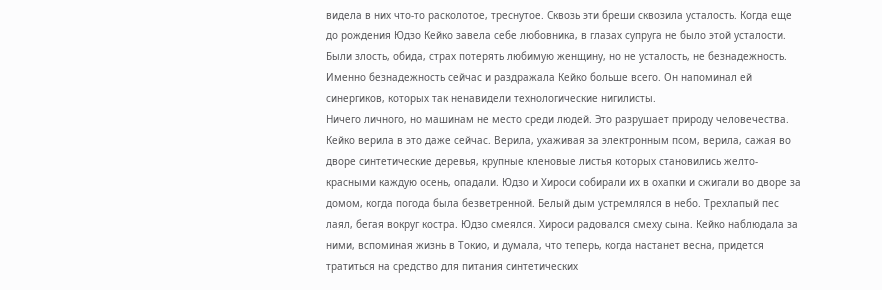видела в них что-то расколотое, треснутое. Сквозь эти бреши сквозила усталость. Когда еще до рождения Юдзо Кейко завела себе любовника, в глазах супруга не было этой усталости. Были злость, обида, страх потерять любимую женщину, но не усталость, не безнадежность. Именно безнадежность сейчас и раздражала Кейко больше всего. Он напоминал ей синергиков, которых так ненавидели технологические нигилисты.
Ничего личного, но машинам не место среди людей. Это разрушает природу человечества. Кейко верила в это даже сейчас. Верила, ухаживая за электронным псом, верила, сажая во дворе синтетические деревья, крупные кленовые листья которых становились желто-красными каждую осень, опадали. Юдзо и Хироси собирали их в охапки и сжигали во дворе за домом, когда погода была безветренной. Белый дым устремлялся в небо. Трехлапый пес лаял, бегая вокруг костра. Юдзо смеялся. Хироси радовался смеху сына. Кейко наблюдала за ними, вспоминая жизнь в Токио, и думала, что теперь, когда настанет весна, придется тратиться на средство для питания синтетических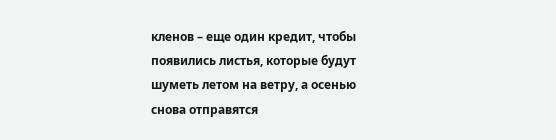кленов – еще один кредит, чтобы появились листья, которые будут шуметь летом на ветру, а осенью снова отправятся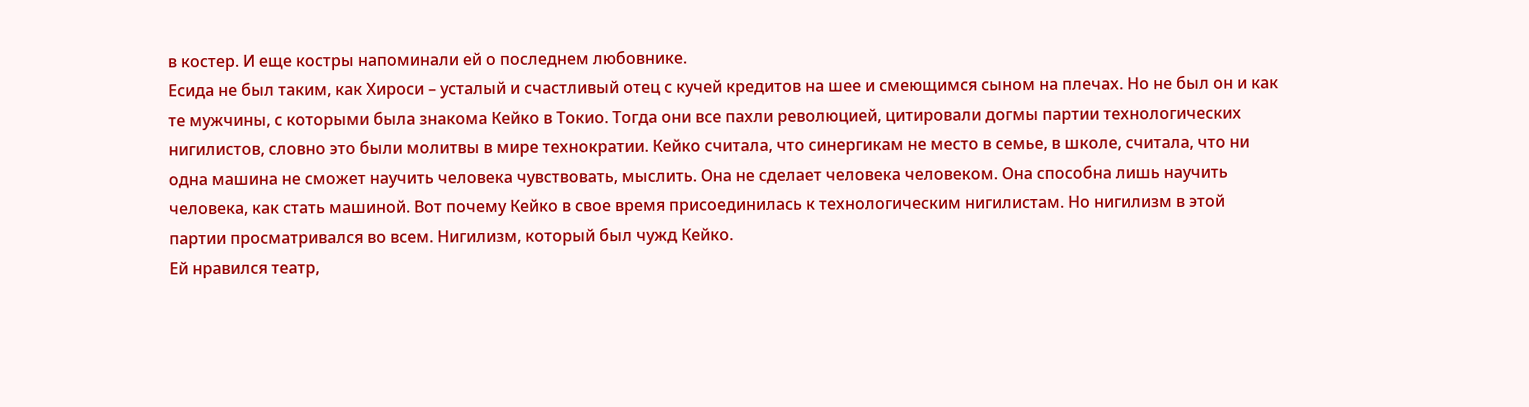в костер. И еще костры напоминали ей о последнем любовнике.
Есида не был таким, как Хироси – усталый и счастливый отец с кучей кредитов на шее и смеющимся сыном на плечах. Но не был он и как те мужчины, с которыми была знакома Кейко в Токио. Тогда они все пахли революцией, цитировали догмы партии технологических нигилистов, словно это были молитвы в мире технократии. Кейко считала, что синергикам не место в семье, в школе, считала, что ни одна машина не сможет научить человека чувствовать, мыслить. Она не сделает человека человеком. Она способна лишь научить человека, как стать машиной. Вот почему Кейко в свое время присоединилась к технологическим нигилистам. Но нигилизм в этой партии просматривался во всем. Нигилизм, который был чужд Кейко.
Ей нравился театр,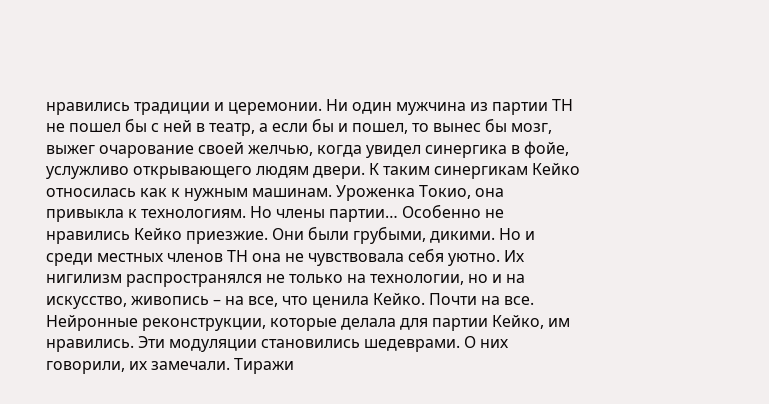нравились традиции и церемонии. Ни один мужчина из партии ТН не пошел бы с ней в театр, а если бы и пошел, то вынес бы мозг, выжег очарование своей желчью, когда увидел синергика в фойе, услужливо открывающего людям двери. К таким синергикам Кейко относилась как к нужным машинам. Уроженка Токио, она привыкла к технологиям. Но члены партии… Особенно не нравились Кейко приезжие. Они были грубыми, дикими. Но и среди местных членов ТН она не чувствовала себя уютно. Их нигилизм распространялся не только на технологии, но и на искусство, живопись – на все, что ценила Кейко. Почти на все. Нейронные реконструкции, которые делала для партии Кейко, им нравились. Эти модуляции становились шедеврами. О них говорили, их замечали. Тиражи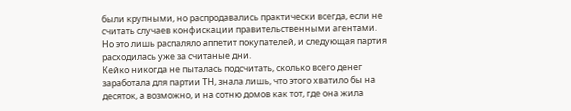были крупными, но распродавались практически всегда, если не считать случаев конфискации правительственными агентами. Но это лишь распаляло аппетит покупателей, и следующая партия расходилась уже за считаные дни.
Кейко никогда не пыталась подсчитать, сколько всего денег заработала для партии ТН, знала лишь, что этого хватило бы на десяток, а возможно, и на сотню домов как тот, где она жила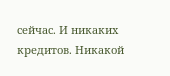сейчас. И никаких кредитов. Никакой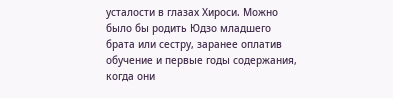усталости в глазах Хироси. Можно было бы родить Юдзо младшего брата или сестру, заранее оплатив обучение и первые годы содержания, когда они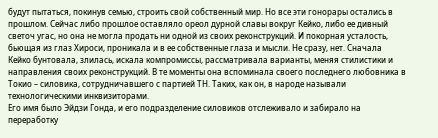будут пытаться, покинув семью, строить свой собственный мир. Но все эти гонорары остались в прошлом. Сейчас либо прошлое оставляло ореол дурной славы вокруг Кейко, либо ее дивный светоч угас, но она не могла продать ни одной из своих реконструкций. И покорная усталость, бьющая из глаз Хироси, проникала и в ее собственные глаза и мысли. Не сразу, нет. Сначала Кейко бунтовала, злилась, искала компромиссы, рассматривала варианты, меняя стилистики и направления своих реконструкций. В те моменты она вспоминала своего последнего любовника в Токио – силовика, сотрудничавшего с партией ТН. Таких, как он, в народе называли технологическими инквизиторами.
Его имя было Эйдзи Гонда, и его подразделение силовиков отслеживало и забирало на переработку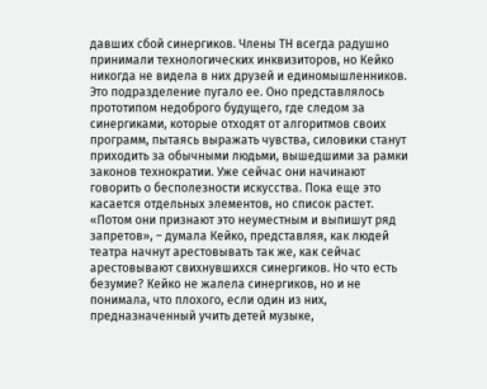давших сбой синергиков. Члены ТН всегда радушно принимали технологических инквизиторов, но Кейко никогда не видела в них друзей и единомышленников. Это подразделение пугало ее. Оно представлялось прототипом недоброго будущего, где следом за синергиками, которые отходят от алгоритмов своих программ, пытаясь выражать чувства, силовики станут приходить за обычными людьми, вышедшими за рамки законов технократии. Уже сейчас они начинают говорить о бесполезности искусства. Пока еще это касается отдельных элементов, но список растет. «Потом они признают это неуместным и выпишут ряд запретов», – думала Кейко, представляя, как людей театра начнут арестовывать так же, как сейчас арестовывают свихнувшихся синергиков. Но что есть безумие? Кейко не жалела синергиков, но и не понимала, что плохого, если один из них, предназначенный учить детей музыке,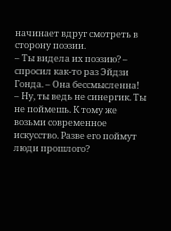начинает вдруг смотреть в сторону поэзии.
– Ты видела их поэзию? – спросил как-то раз Эйдзи Гонда. – Она бессмысленна!
– Ну, ты ведь не синергик. Ты не поймешь. К тому же возьми современное искусство. Разве его поймут люди прошлого?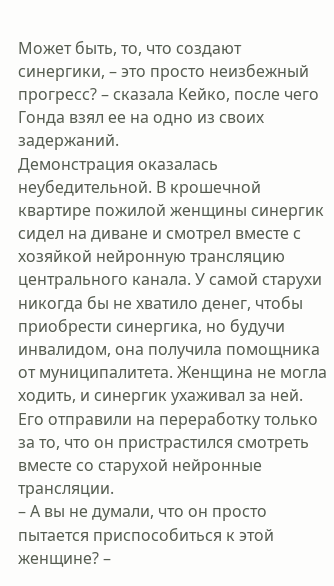Может быть, то, что создают синергики, – это просто неизбежный прогресс? – сказала Кейко, после чего Гонда взял ее на одно из своих задержаний.
Демонстрация оказалась неубедительной. В крошечной квартире пожилой женщины синергик сидел на диване и смотрел вместе с хозяйкой нейронную трансляцию центрального канала. У самой старухи никогда бы не хватило денег, чтобы приобрести синергика, но будучи инвалидом, она получила помощника от муниципалитета. Женщина не могла ходить, и синергик ухаживал за ней. Его отправили на переработку только за то, что он пристрастился смотреть вместе со старухой нейронные трансляции.
– А вы не думали, что он просто пытается приспособиться к этой женщине? –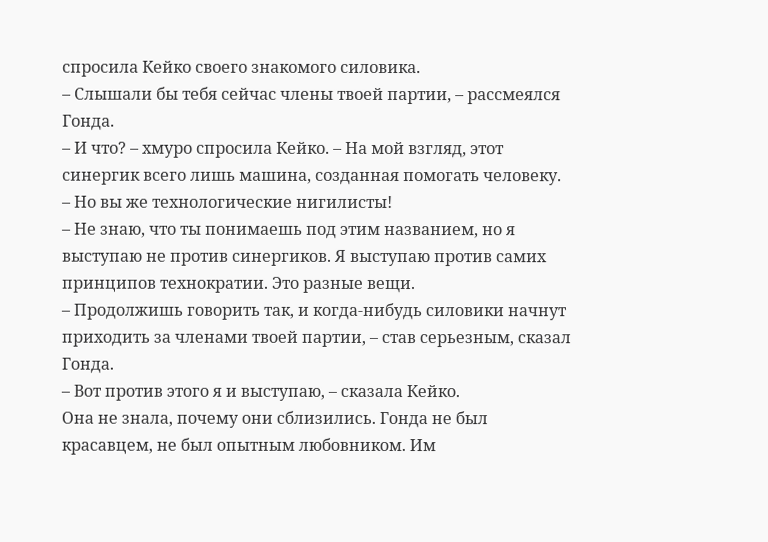спросила Кейко своего знакомого силовика.
– Слышали бы тебя сейчас члены твоей партии, – рассмеялся Гонда.
– И что? – хмуро спросила Кейко. – На мой взгляд, этот синергик всего лишь машина, созданная помогать человеку.
– Но вы же технологические нигилисты!
– Не знаю, что ты понимаешь под этим названием, но я выступаю не против синергиков. Я выступаю против самих принципов технократии. Это разные вещи.
– Продолжишь говорить так, и когда-нибудь силовики начнут приходить за членами твоей партии, – став серьезным, сказал Гонда.
– Вот против этого я и выступаю, – сказала Кейко.
Она не знала, почему они сблизились. Гонда не был красавцем, не был опытным любовником. Им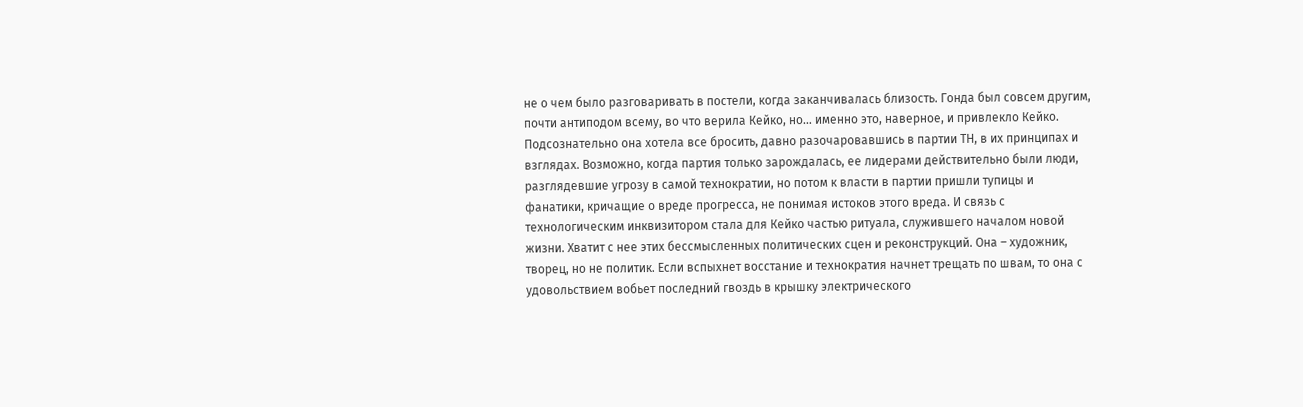не о чем было разговаривать в постели, когда заканчивалась близость. Гонда был совсем другим, почти антиподом всему, во что верила Кейко, но… именно это, наверное, и привлекло Кейко. Подсознательно она хотела все бросить, давно разочаровавшись в партии ТН, в их принципах и взглядах. Возможно, когда партия только зарождалась, ее лидерами действительно были люди, разглядевшие угрозу в самой технократии, но потом к власти в партии пришли тупицы и фанатики, кричащие о вреде прогресса, не понимая истоков этого вреда. И связь с технологическим инквизитором стала для Кейко частью ритуала, служившего началом новой жизни. Хватит с нее этих бессмысленных политических сцен и реконструкций. Она – художник, творец, но не политик. Если вспыхнет восстание и технократия начнет трещать по швам, то она с удовольствием вобьет последний гвоздь в крышку электрического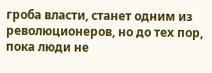гроба власти, станет одним из революционеров, но до тех пор, пока люди не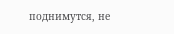поднимутся, не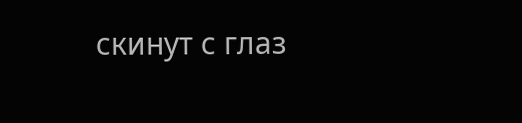скинут с глаз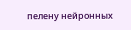пелену нейронных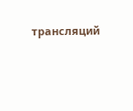трансляций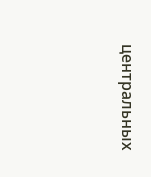центральных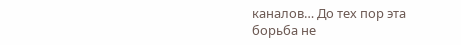каналов… До тех пор эта борьба не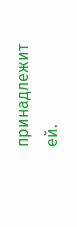принадлежит ей.